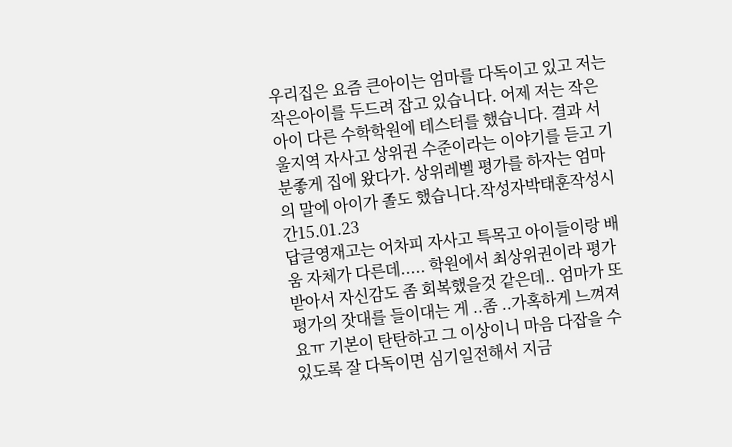우리집은 요즘 큰아이는 엄마를 다독이고 있고 저는 작은아이를 두드려 잡고 있습니다. 어제 저는 작은아이 다른 수학학원에 테스터를 했습니다. 결과 서울지역 자사고 상위권 수준이라는 이야기를 듣고 기분좋게 집에 왔다가. 상위레벨 평가를 하자는 엄마의 말에 아이가 졸도 했습니다.작성자박태훈작성시간15.01.23
답글영재고는 어차피 자사고 특목고 아이들이랑 배움 자체가 다른데..... 학원에서 최상위권이라 평가받아서 자신감도 좀 회복했을것 같은데.. 엄마가 또 평가의 잣대를 들이대는 게 ..좀 ..가혹하게 느껴져요ㅠ 기본이 탄탄하고 그 이상이니 마음 다잡을 수 있도록 잘 다독이면 심기일전해서 지금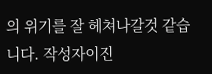의 위기를 잘 헤쳐나갈것 같습니다. 작성자이진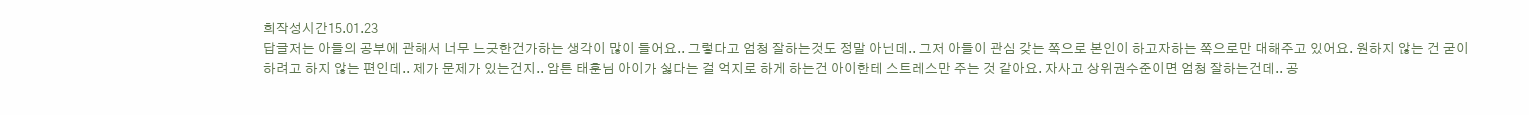희작성시간15.01.23
답글저는 아들의 공부에 관해서 너무 느긋한건가하는 생각이 많이 들어요.. 그렇다고 엄청 잘하는것도 정말 아닌데.. 그저 아들이 관심 갖는 쪽으로 본인이 하고자하는 쪽으로만 대해주고 있어요. 원하지 않는 건 굳이 하려고 하지 않는 편인데.. 제가 문제가 있는건지.. 암튼 태훈님 아이가 싫다는 걸 억지로 하게 하는건 아이한테 스트레스만 주는 것 같아요. 자사고 상위권수준이면 엄청 잘하는건데.. 공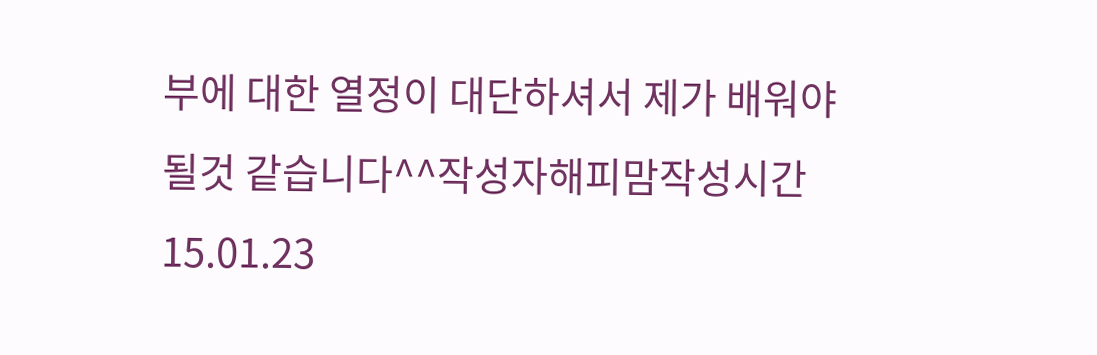부에 대한 열정이 대단하셔서 제가 배워야 될것 같습니다^^작성자해피맘작성시간15.01.23